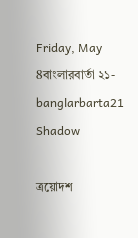Friday, May 8বাংলারবার্তা ২১-banglarbarta21
Shadow

ত্রয়োদশ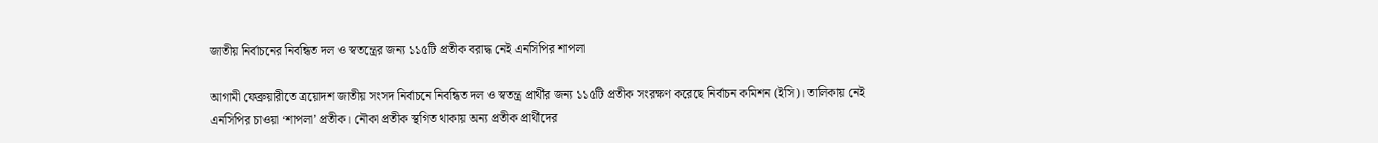জাতীয় নির্বাচনের নিবন্ধিত দল ও স্বতন্ত্রের জন্য ১১৫টি প্রতীক বরাদ্ধ নেই এনসিপির শাপলা

আগামী ফেব্রুয়ারীতে ত্রয়োদশ জাতীয় সংসদ নির্বাচনে নিবন্ধিত দল ও স্বতন্ত্র প্রার্থীর জন্য ১১৫টি প্রতীক সংরক্ষণ করেছে নির্বাচন কমিশন (ইসি)। তালিকায় নেই এনসিপির চাওয়া ‘শাপলা’ প্রতীক। নৌকা প্রতীক স্থগিত থাকায় অন্য প্রতীক প্রার্থীদের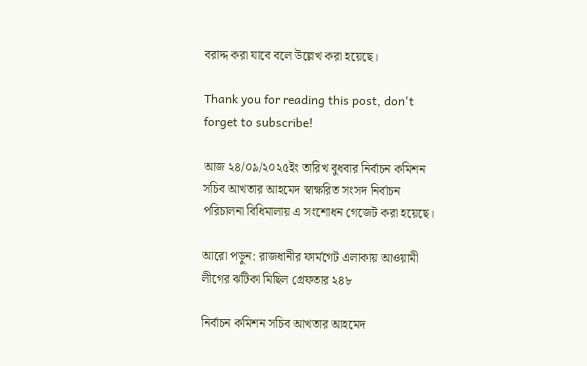বরাদ্দ করা যাবে বলে উল্লেখ করা হয়েছে।

Thank you for reading this post, don't forget to subscribe!

আজ ২৪/০৯/২০২৫ইং তারিখ বুধবার নির্বাচন কমিশন সচিব আখতার আহমেদ স্বাক্ষরিত সংসদ নির্বাচন পরিচালনা বিধিমালায় এ সংশোধন গেজেট করা হয়েছে।

আরো পড়ুন: রাজধানীর ফার্মগেট এলাকায় আওয়ামী লীগের ঝটিকা মিছিল গ্রেফতার ২৪৮

নির্বাচন কমিশন সচিব আখতার আহমেদ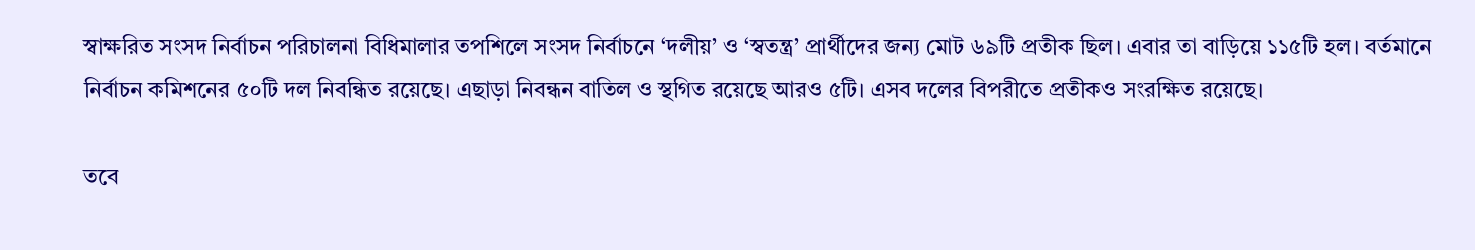স্বাক্ষরিত সংসদ নির্বাচন পরিচালনা বিধিমালার তপশিলে সংসদ নির্বাচনে ‘দলীয়’ ও ‘স্বতন্ত্র’ প্রার্থীদের জন্য মোট ৬৯টি প্রতীক ছিল। এবার তা বাড়িয়ে ১১৫টি হল। বর্তমানে নির্বাচন কমিশনের ৫০টি দল নিবন্ধিত রয়েছে। এছাড়া নিবন্ধন বাতিল ও স্থগিত রয়েছে আরও ৫টি। এসব দলের বিপরীতে প্রতীকও সংরক্ষিত রয়েছে।

তবে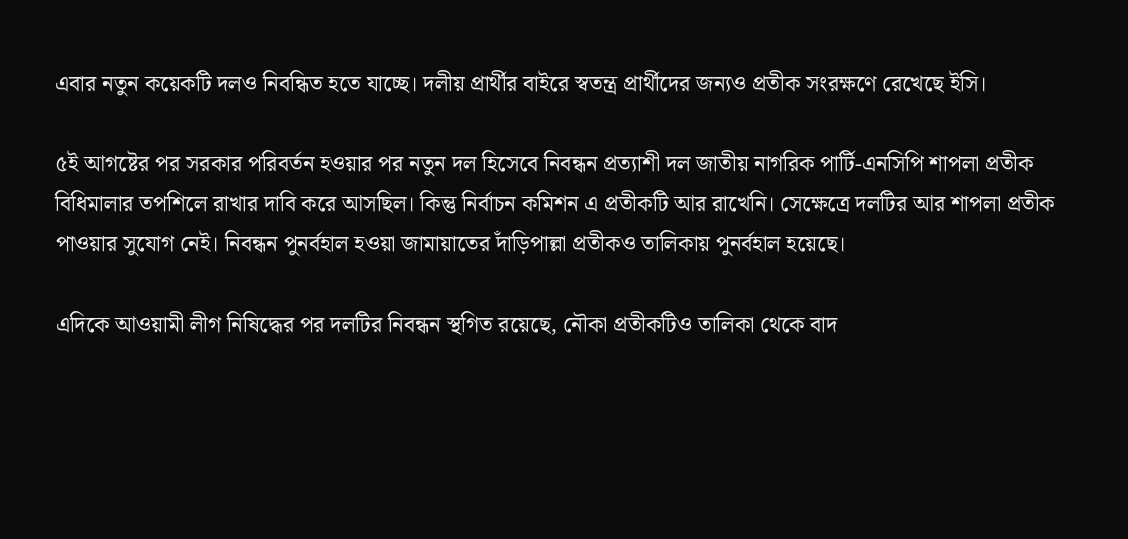এবার নতুন কয়েকটি দলও নিবন্ধিত হতে যাচ্ছে। দলীয় প্রার্থীর বাইরে স্বতন্ত্র প্রার্থীদের জন্যও প্রতীক সংরক্ষণে রেখেছে ইসি।

৫ই আগষ্টের পর সরকার পরিবর্তন হওয়ার পর নতুন দল হিসেবে নিবন্ধন প্রত্যাশী দল জাতীয় নাগরিক পার্টি-এনসিপি শাপলা প্রতীক বিধিমালার তপশিলে রাখার দাবি করে আসছিল। কিন্তু নির্বাচন কমিশন এ প্রতীকটি আর রাখেনি। সেক্ষেত্রে দলটির আর শাপলা প্রতীক পাওয়ার সুযোগ নেই। নিবন্ধন পুনর্বহাল হওয়া জামায়াতের দাঁড়িপাল্লা প্রতীকও তালিকায় পুনর্বহাল হয়েছে।

এদিকে আওয়ামী লীগ নিষিদ্ধের পর দলটির নিবন্ধন স্থগিত রয়েছে, নৌকা প্রতীকটিও তালিকা থেকে বাদ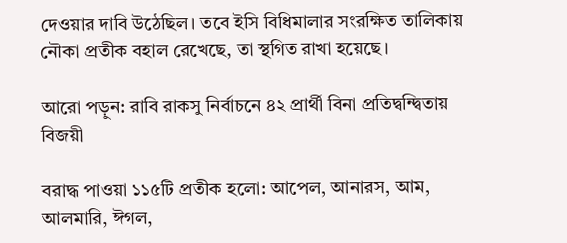দেওয়ার দাবি উঠেছিল। তবে ইসি বিধিমালার সংরক্ষিত তালিকায় নৌকা প্রতীক বহাল রেখেছে, তা স্থগিত রাখা হয়েছে।

আরো পড়ুন: রাবি রাকসু নির্বাচনে ৪২ প্রার্থী বিনা প্রতিদ্বন্দ্বিতায় বিজয়ী

বরাদ্ধ পাওয়া ১১৫টি প্রতীক হলো: আপেল, আনারস, আম, আলমারি, ঈগল,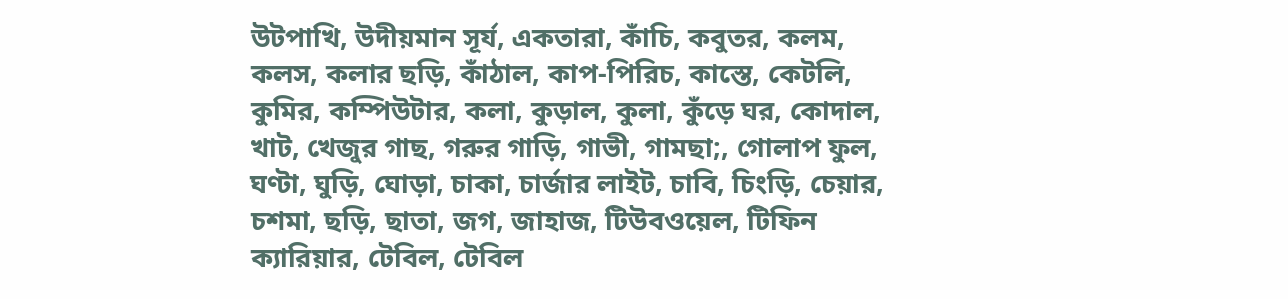উটপাখি, উদীয়মান সূর্য, একতারা, কাঁচি, কবুতর, কলম, কলস, কলার ছড়ি, কাঁঠাল, কাপ-পিরিচ, কাস্তে, কেটলি, কুমির, কম্পিউটার, কলা, কুড়াল, কুলা, কুঁড়ে ঘর, কোদাল, খাট, খেজুর গাছ, গরুর গাড়ি, গাভী, গামছা;, গোলাপ ফুল, ঘণ্টা, ঘুড়ি, ঘোড়া, চাকা, চার্জার লাইট, চাবি, চিংড়ি, চেয়ার, চশমা, ছড়ি, ছাতা, জগ, জাহাজ, টিউবওয়েল, টিফিন ক্যারিয়ার, টেবিল, টেবিল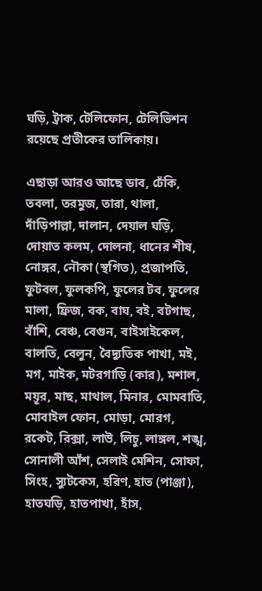ঘড়ি, ট্রাক, টেলিফোন, টেলিভিশন রয়েছে প্রতীকের তালিকায়।

এছাড়া আরও আছে ডাব, ঢেঁকি, তবলা, তরমুজ, তারা, থালা, দাঁড়িপাল্লা, দালান, দেয়াল ঘড়ি, দোয়াত কলম, দোলনা, ধানের শীষ, নোঙ্গর, নৌকা (স্থগিত), প্রজাপতি, ফুটবল, ফুলকপি, ফুলের টব, ফুলের মালা, ফ্রিজ, বক, বাঘ, বই, বটগাছ, বাঁশি, বেঞ্চ, বেগুন, বাইসাইকেল, বালতি, বেলুন, বৈদ্যুতিক পাখা, মই, মগ, মাইক, মটরগাড়ি (কার), মশাল, ময়ূর, মাছ, মাথাল, মিনার, মোমবাতি, মোবাইল ফোন, মোড়া, মোরগ, রকেট, রিক্সা, লাউ, লিচু, লাঙ্গল, শঙ্খ, সোনালী আঁশ, সেলাই মেশিন, সোফা, সিংহ, স্যুটকেস, হরিণ, হাত (পাঞ্জা), হাতঘড়ি, হাতপাখা, হাঁস,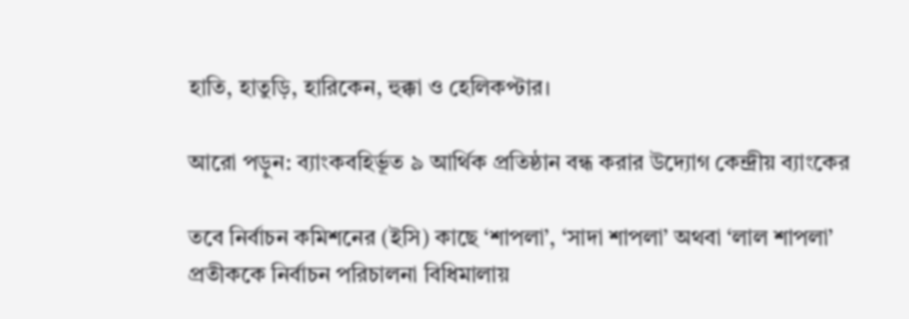হাতি, হাতুড়ি, হারিকেন, হুক্কা ও হেলিকপ্টার।

আরো পড়ুন: ব্যাংকবহির্ভূত ৯ আর্থিক প্রতিষ্ঠান বন্ধ করার উদ্যোগ কেন্দ্রীয় ব্যাংকের

তবে নির্বাচন কমিশনের (ইসি) কাছে ‘শাপলা’, ‘সাদা শাপলা’ অথবা ‘লাল শাপলা’ প্রতীককে নির্বাচন পরিচালনা বিধিমালায়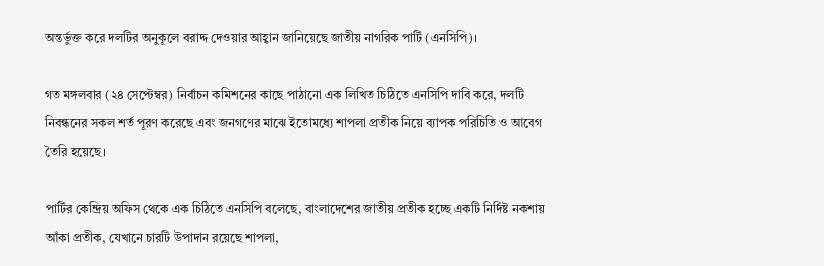অন্তর্ভুক্ত করে দলটির অনুকূলে বরাদ্দ দেওয়ার আহ্বান জানিয়েছে জাতীয় নাগরিক পার্টি (এনসিপি)।

গত মঙ্গলবার (২৪ সেপ্টেম্বর) নির্বাচন কমিশনের কাছে পাঠানো এক লিখিত চিঠিতে এনসিপি দাবি করে, দলটি নিবন্ধনের সকল শর্ত পূরণ করেছে এবং জনগণের মাঝে ইতোমধ্যে শাপলা প্রতীক নিয়ে ব্যাপক পরিচিতি ও আবেগ তৈরি হয়েছে।

পার্টির কেন্দ্রিয় অফিস থেকে এক চিঠিতে এনসিপি বলেছে, বাংলাদেশের জাতীয় প্রতীক হচ্ছে একটি নির্দিষ্ট নকশায় আঁকা প্রতীক, যেখানে চারটি উপাদান রয়েছে শাপলা,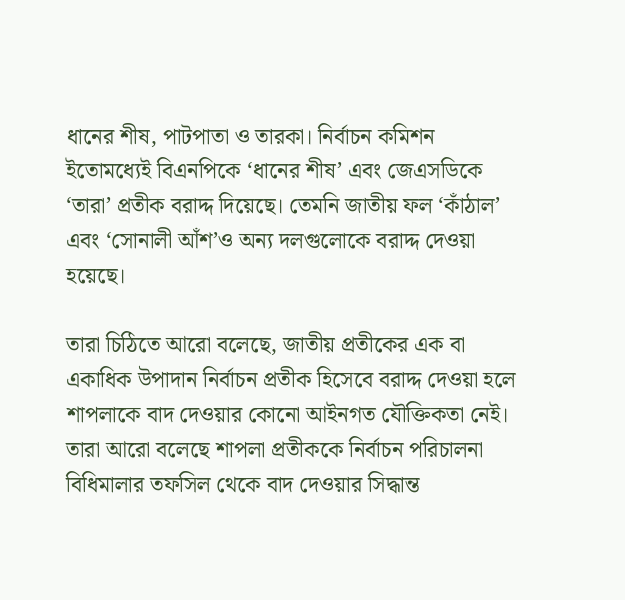ধানের শীষ, পাটপাতা ও তারকা। নির্বাচন কমিশন ইতোমধ্যেই বিএনপিকে ‘ধানের শীষ’ এবং জেএসডিকে ‘তারা’ প্রতীক বরাদ্দ দিয়েছে। তেমনি জাতীয় ফল ‘কাঁঠাল’ এবং ‘সোনালী আঁশ’ও অন্য দলগুলোকে বরাদ্দ দেওয়া হয়েছে।

তারা চিঠিতে আরো বলেছে, জাতীয় প্রতীকের এক বা একাধিক উপাদান নির্বাচন প্রতীক হিসেবে বরাদ্দ দেওয়া হলে শাপলাকে বাদ দেওয়ার কোনো আইনগত যৌক্তিকতা নেই। তারা আরো বলেছে শাপলা প্রতীককে নির্বাচন পরিচালনা বিধিমালার তফসিল থেকে বাদ দেওয়ার সিদ্ধান্ত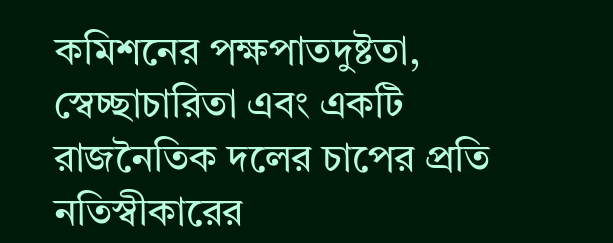কমিশনের পক্ষপাতদুষ্টতা, স্বেচ্ছাচারিতা এবং একটি রাজনৈতিক দলের চাপের প্রতি নতিস্বীকারের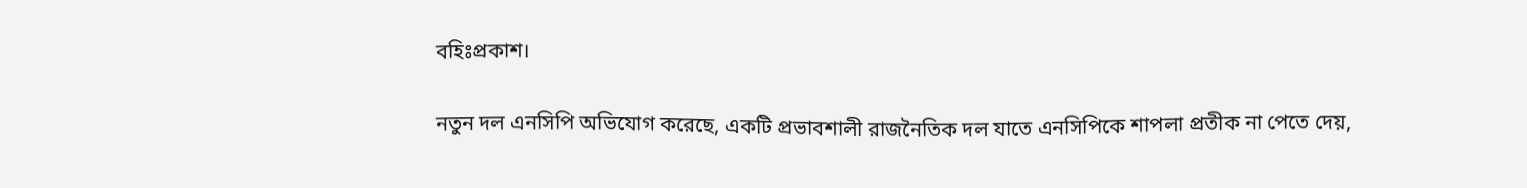বহিঃপ্রকাশ।

নতুন দল এনসিপি অভিযোগ করেছে, একটি প্রভাবশালী রাজনৈতিক দল যাতে এনসিপিকে শাপলা প্রতীক না পেতে দেয়,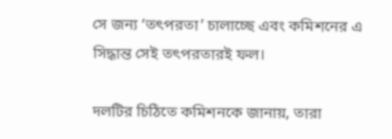সে জন্য ‘তৎপরতা’ চালাচ্ছে এবং কমিশনের এ সিদ্ধান্ত সেই তৎপরতারই ফল।

দলটির চিঠিতে কমিশনকে জানায়, তারা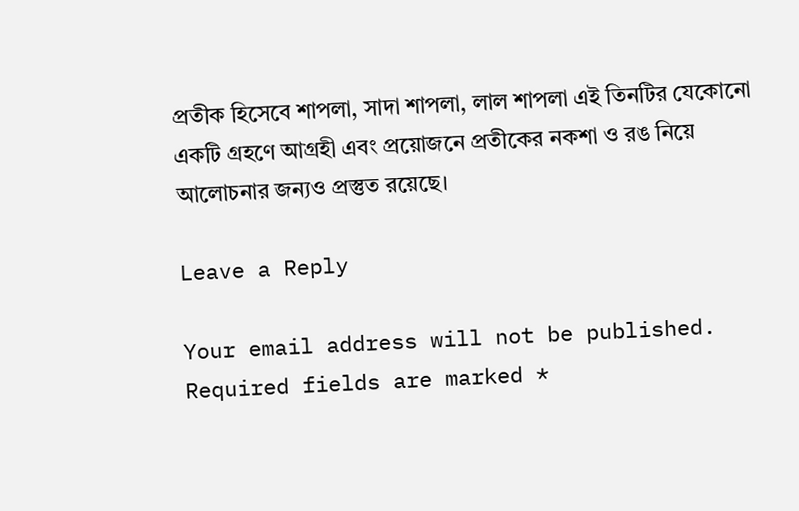প্রতীক হিসেবে শাপলা, সাদা শাপলা, লাল শাপলা এই তিনটির যেকোনো একটি গ্রহণে আগ্রহী এবং প্রয়োজনে প্রতীকের নকশা ও রঙ নিয়ে আলোচনার জন্যও প্রস্তুত রয়েছে।

Leave a Reply

Your email address will not be published. Required fields are marked *